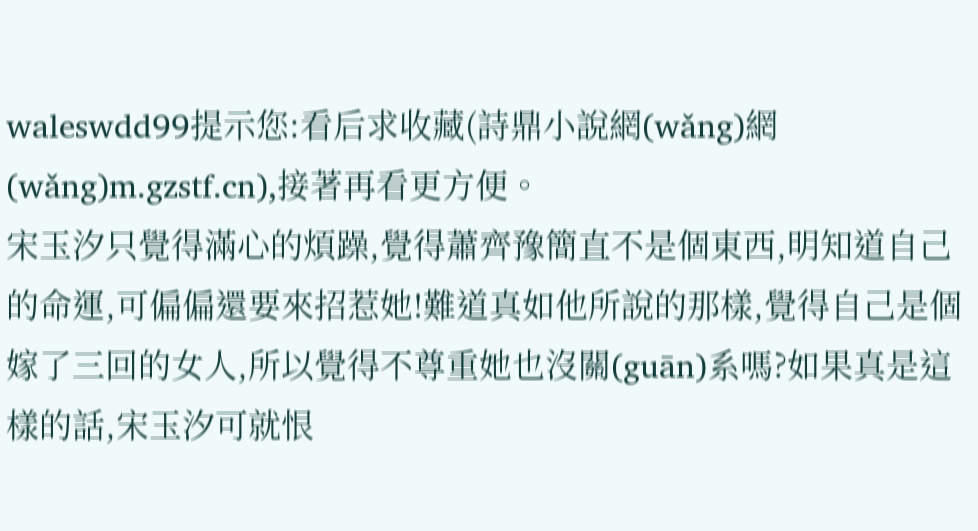waleswdd99提示您:看后求收藏(詩鼎小說網(wǎng)網(wǎng)m.gzstf.cn),接著再看更方便。
宋玉汐只覺得滿心的煩躁,覺得蕭齊豫簡直不是個東西,明知道自己的命運,可偏偏還要來招惹她!難道真如他所說的那樣,覺得自己是個嫁了三回的女人,所以覺得不尊重她也沒關(guān)系嗎?如果真是這樣的話,宋玉汐可就恨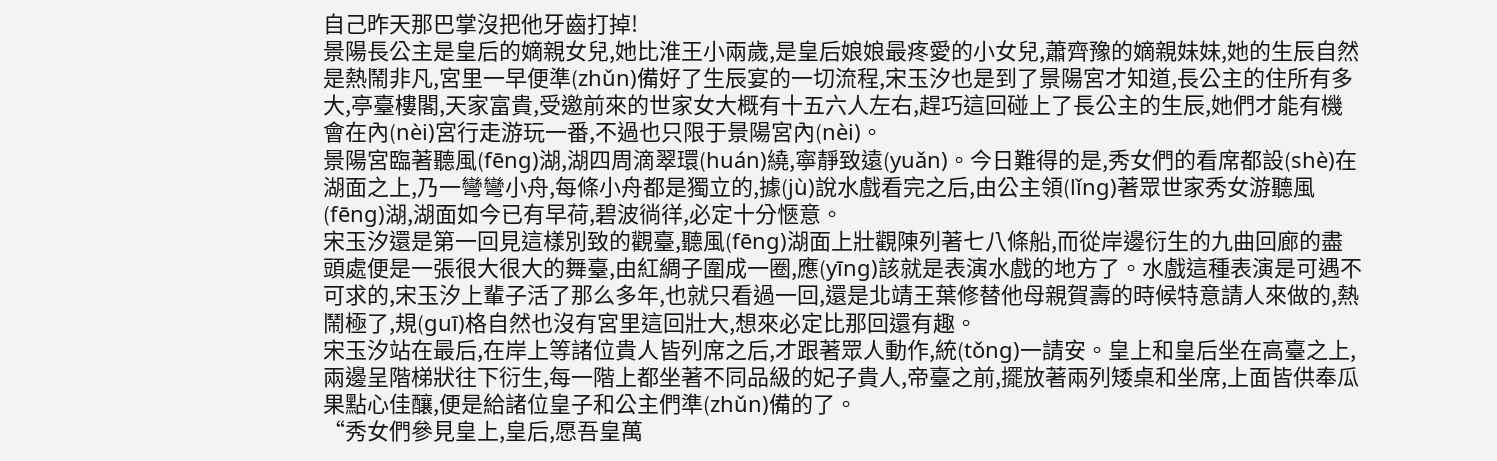自己昨天那巴掌沒把他牙齒打掉!
景陽長公主是皇后的嫡親女兒,她比淮王小兩歲,是皇后娘娘最疼愛的小女兒,蕭齊豫的嫡親妹妹,她的生辰自然是熱鬧非凡,宮里一早便準(zhǔn)備好了生辰宴的一切流程,宋玉汐也是到了景陽宮才知道,長公主的住所有多大,亭臺樓閣,天家富貴,受邀前來的世家女大概有十五六人左右,趕巧這回碰上了長公主的生辰,她們才能有機會在內(nèi)宮行走游玩一番,不過也只限于景陽宮內(nèi)。
景陽宮臨著聽風(fēng)湖,湖四周滴翠環(huán)繞,寧靜致遠(yuǎn)。今日難得的是,秀女們的看席都設(shè)在湖面之上,乃一彎彎小舟,每條小舟都是獨立的,據(jù)說水戲看完之后,由公主領(lǐng)著眾世家秀女游聽風(fēng)湖,湖面如今已有早荷,碧波徜徉,必定十分愜意。
宋玉汐還是第一回見這樣別致的觀臺,聽風(fēng)湖面上壯觀陳列著七八條船,而從岸邊衍生的九曲回廊的盡頭處便是一張很大很大的舞臺,由紅綢子圍成一圈,應(yīng)該就是表演水戲的地方了。水戲這種表演是可遇不可求的,宋玉汐上輩子活了那么多年,也就只看過一回,還是北靖王葉修替他母親賀壽的時候特意請人來做的,熱鬧極了,規(guī)格自然也沒有宮里這回壯大,想來必定比那回還有趣。
宋玉汐站在最后,在岸上等諸位貴人皆列席之后,才跟著眾人動作,統(tǒng)一請安。皇上和皇后坐在高臺之上,兩邊呈階梯狀往下衍生,每一階上都坐著不同品級的妃子貴人,帝臺之前,擺放著兩列矮桌和坐席,上面皆供奉瓜果點心佳釀,便是給諸位皇子和公主們準(zhǔn)備的了。
“秀女們參見皇上,皇后,愿吾皇萬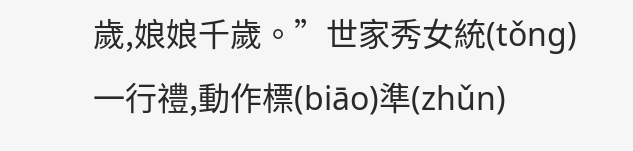歲,娘娘千歲。”世家秀女統(tǒng)一行禮,動作標(biāo)準(zhǔn)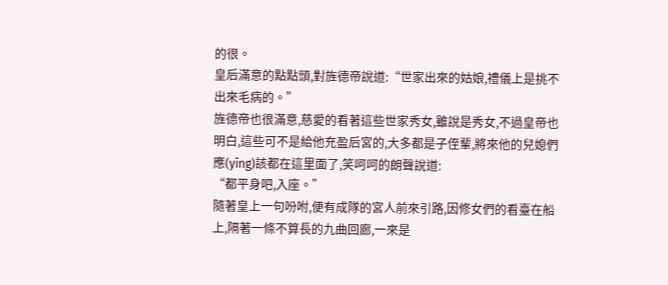的很。
皇后滿意的點點頭,對旌德帝說道:“世家出來的姑娘,禮儀上是挑不出來毛病的。”
旌德帝也很滿意,慈愛的看著這些世家秀女,雖說是秀女,不過皇帝也明白,這些可不是給他充盈后宮的,大多都是子侄輩,將來他的兒媳們應(yīng)該都在這里面了,笑呵呵的朗聲說道:
“都平身吧,入座。”
隨著皇上一句吩咐,便有成隊的宮人前來引路,因修女們的看臺在船上,隔著一條不算長的九曲回廊,一來是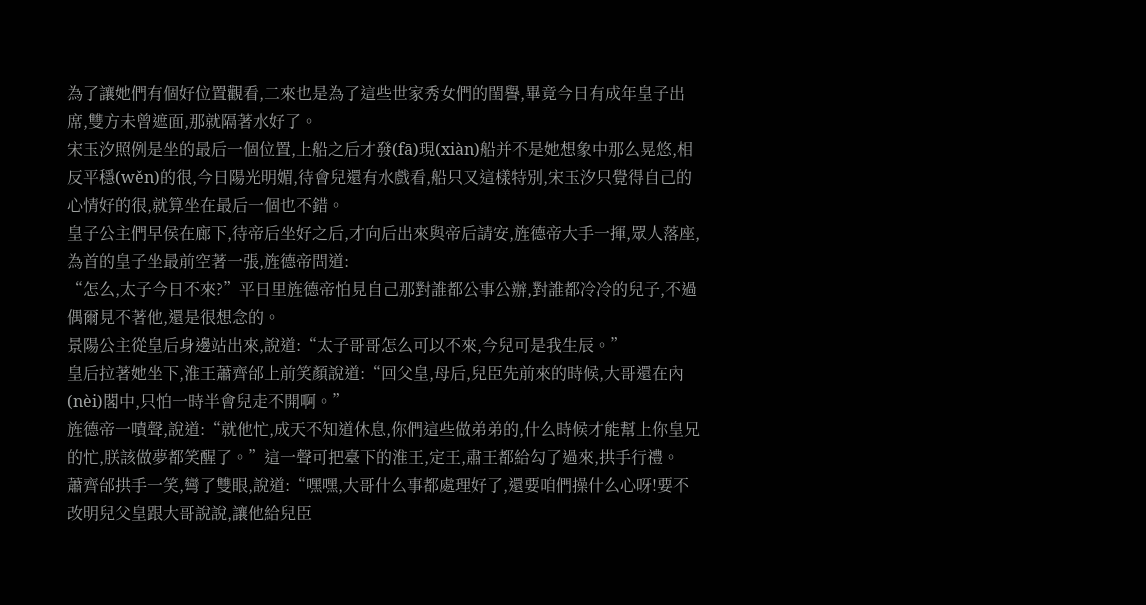為了讓她們有個好位置觀看,二來也是為了這些世家秀女們的閨譽,畢竟今日有成年皇子出席,雙方未曾遮面,那就隔著水好了。
宋玉汐照例是坐的最后一個位置,上船之后才發(fā)現(xiàn)船并不是她想象中那么晃悠,相反平穩(wěn)的很,今日陽光明媚,待會兒還有水戲看,船只又這樣特別,宋玉汐只覺得自己的心情好的很,就算坐在最后一個也不錯。
皇子公主們早侯在廊下,待帝后坐好之后,才向后出來與帝后請安,旌德帝大手一揮,眾人落座,為首的皇子坐最前空著一張,旌德帝問道:
“怎么,太子今日不來?”平日里旌德帝怕見自己那對誰都公事公辦,對誰都冷冷的兒子,不過偶爾見不著他,還是很想念的。
景陽公主從皇后身邊站出來,說道:“太子哥哥怎么可以不來,今兒可是我生辰。”
皇后拉著她坐下,淮王蕭齊邰上前笑顏說道:“回父皇,母后,兒臣先前來的時候,大哥還在內(nèi)閣中,只怕一時半會兒走不開啊。”
旌德帝一嘖聲,說道:“就他忙,成天不知道休息,你們這些做弟弟的,什么時候才能幫上你皇兄的忙,朕該做夢都笑醒了。”這一聲可把臺下的淮王,定王,肅王都給勾了過來,拱手行禮。
蕭齊邰拱手一笑,彎了雙眼,說道:“嘿嘿,大哥什么事都處理好了,還要咱們操什么心呀!要不改明兒父皇跟大哥說說,讓他給兒臣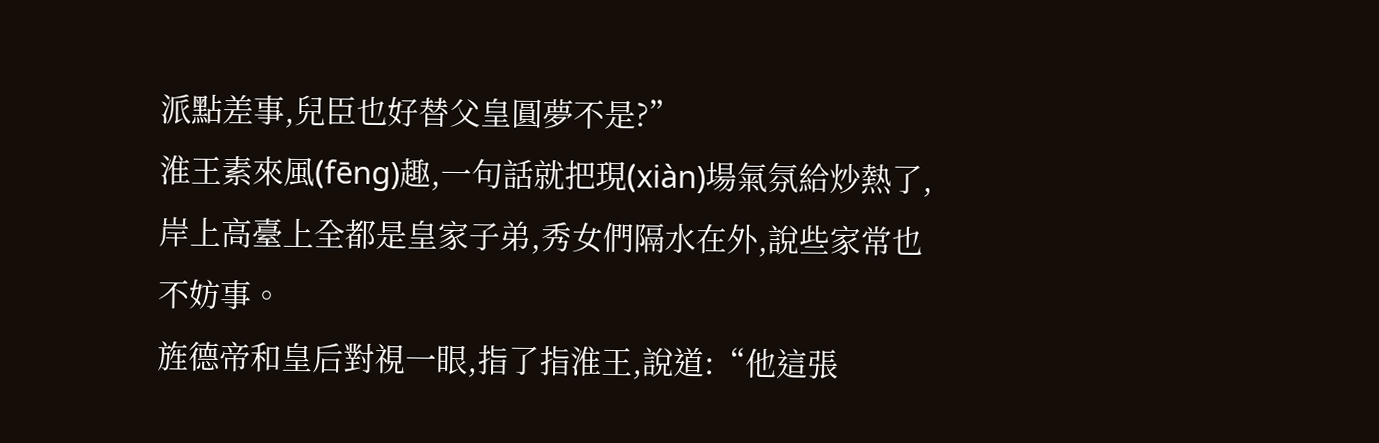派點差事,兒臣也好替父皇圓夢不是?”
淮王素來風(fēng)趣,一句話就把現(xiàn)場氣氛給炒熱了,岸上高臺上全都是皇家子弟,秀女們隔水在外,說些家常也不妨事。
旌德帝和皇后對視一眼,指了指淮王,說道:“他這張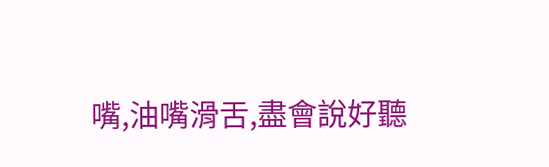嘴,油嘴滑舌,盡會說好聽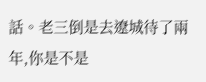話。老三倒是去遼城待了兩年,你是不是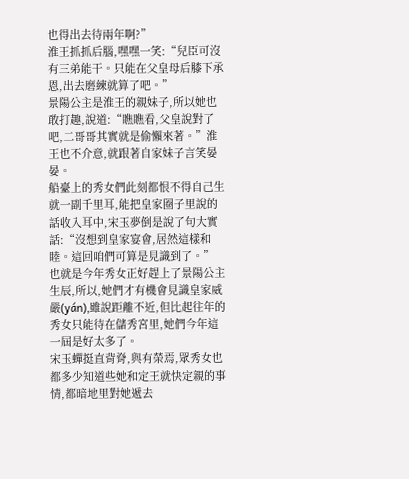也得出去待兩年啊?”
淮王抓抓后腦,嘿嘿一笑:“兒臣可沒有三弟能干。只能在父皇母后膝下承恩,出去磨練就算了吧。”
景陽公主是淮王的親妹子,所以她也敢打趣,說道:“瞧瞧看,父皇說對了吧,二哥哥其實就是偷懶來著。”淮王也不介意,就跟著自家妹子言笑晏晏。
船臺上的秀女們此刻都恨不得自己生就一副千里耳,能把皇家圈子里說的話收入耳中,宋玉夢倒是說了句大實話:“沒想到皇家宴會,居然這樣和睦。這回咱們可算是見識到了。”
也就是今年秀女正好趕上了景陽公主生辰,所以,她們才有機會見識皇家威嚴(yán),雖說距離不近,但比起往年的秀女只能待在儲秀宮里,她們今年這一屆是好太多了。
宋玉蟬挺直背脊,與有榮焉,眾秀女也都多少知道些她和定王就快定親的事情,都暗地里對她遞去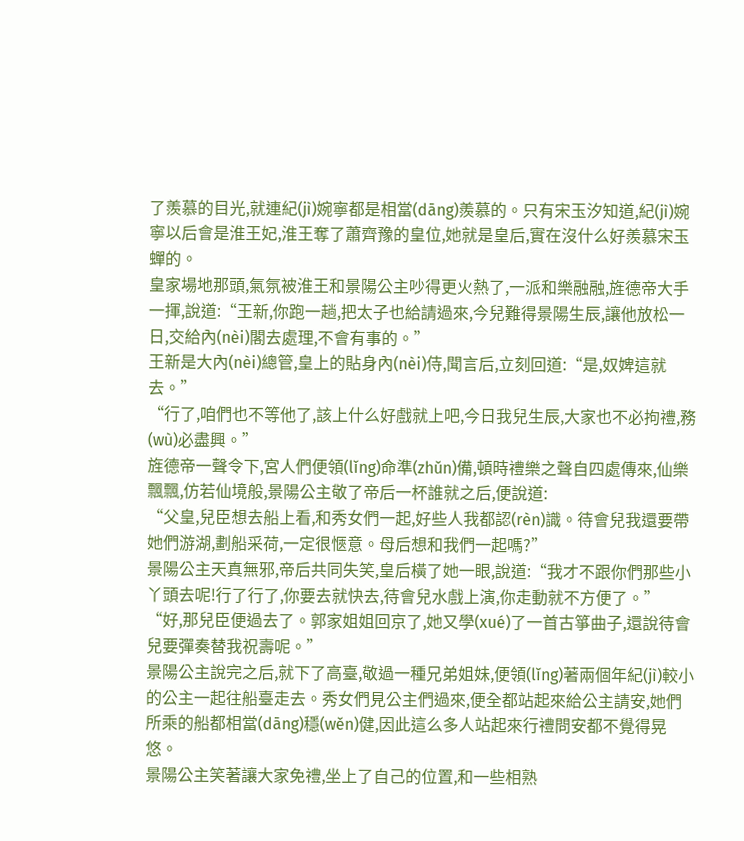了羨慕的目光,就連紀(jì)婉寧都是相當(dāng)羨慕的。只有宋玉汐知道,紀(jì)婉寧以后會是淮王妃,淮王奪了蕭齊豫的皇位,她就是皇后,實在沒什么好羨慕宋玉蟬的。
皇家場地那頭,氣氛被淮王和景陽公主吵得更火熱了,一派和樂融融,旌德帝大手一揮,說道:“王新,你跑一趟,把太子也給請過來,今兒難得景陽生辰,讓他放松一日,交給內(nèi)閣去處理,不會有事的。”
王新是大內(nèi)總管,皇上的貼身內(nèi)侍,聞言后,立刻回道:“是,奴婢這就去。”
“行了,咱們也不等他了,該上什么好戲就上吧,今日我兒生辰,大家也不必拘禮,務(wù)必盡興。”
旌德帝一聲令下,宮人們便領(lǐng)命準(zhǔn)備,頓時禮樂之聲自四處傳來,仙樂飄飄,仿若仙境般,景陽公主敬了帝后一杯誰就之后,便說道:
“父皇,兒臣想去船上看,和秀女們一起,好些人我都認(rèn)識。待會兒我還要帶她們游湖,劃船采荷,一定很愜意。母后想和我們一起嗎?”
景陽公主天真無邪,帝后共同失笑,皇后橫了她一眼,說道:“我才不跟你們那些小丫頭去呢!行了行了,你要去就快去,待會兒水戲上演,你走動就不方便了。”
“好,那兒臣便過去了。郭家姐姐回京了,她又學(xué)了一首古箏曲子,還說待會兒要彈奏替我祝壽呢。”
景陽公主說完之后,就下了高臺,敬過一種兄弟姐妹,便領(lǐng)著兩個年紀(jì)較小的公主一起往船臺走去。秀女們見公主們過來,便全都站起來給公主請安,她們所乘的船都相當(dāng)穩(wěn)健,因此這么多人站起來行禮問安都不覺得晃悠。
景陽公主笑著讓大家免禮,坐上了自己的位置,和一些相熟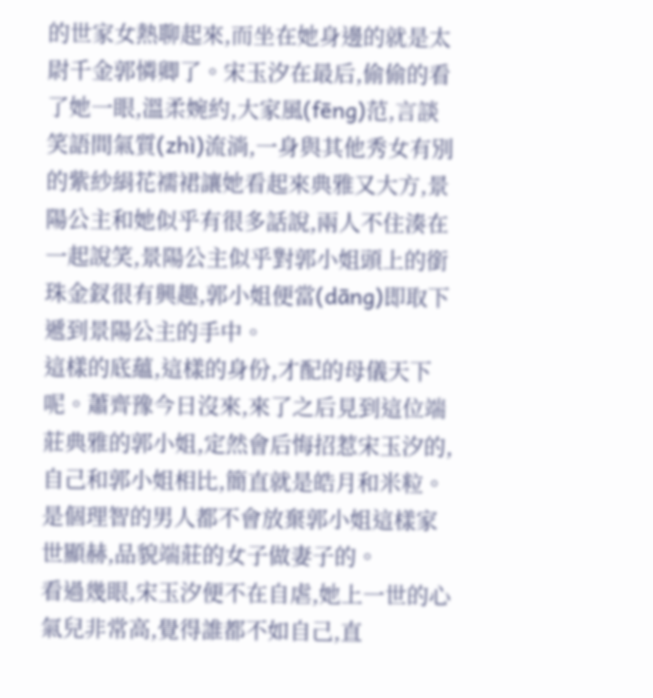的世家女熱聊起來,而坐在她身邊的就是太尉千金郭憐卿了。宋玉汐在最后,偷偷的看了她一眼,溫柔婉約,大家風(fēng)范,言談笑語間氣質(zhì)流淌,一身與其他秀女有別的紫紗絹花襦裙讓她看起來典雅又大方,景陽公主和她似乎有很多話說,兩人不住湊在一起說笑,景陽公主似乎對郭小姐頭上的銜珠金釵很有興趣,郭小姐便當(dāng)即取下遞到景陽公主的手中。
這樣的底蘊,這樣的身份,才配的母儀天下呢。蕭齊豫今日沒來,來了之后見到這位端莊典雅的郭小姐,定然會后悔招惹宋玉汐的,自己和郭小姐相比,簡直就是皓月和米粒。是個理智的男人都不會放棄郭小姐這樣家世顯赫,品貌端莊的女子做妻子的。
看過幾眼,宋玉汐便不在自虐,她上一世的心氣兒非常高,覺得誰都不如自己,直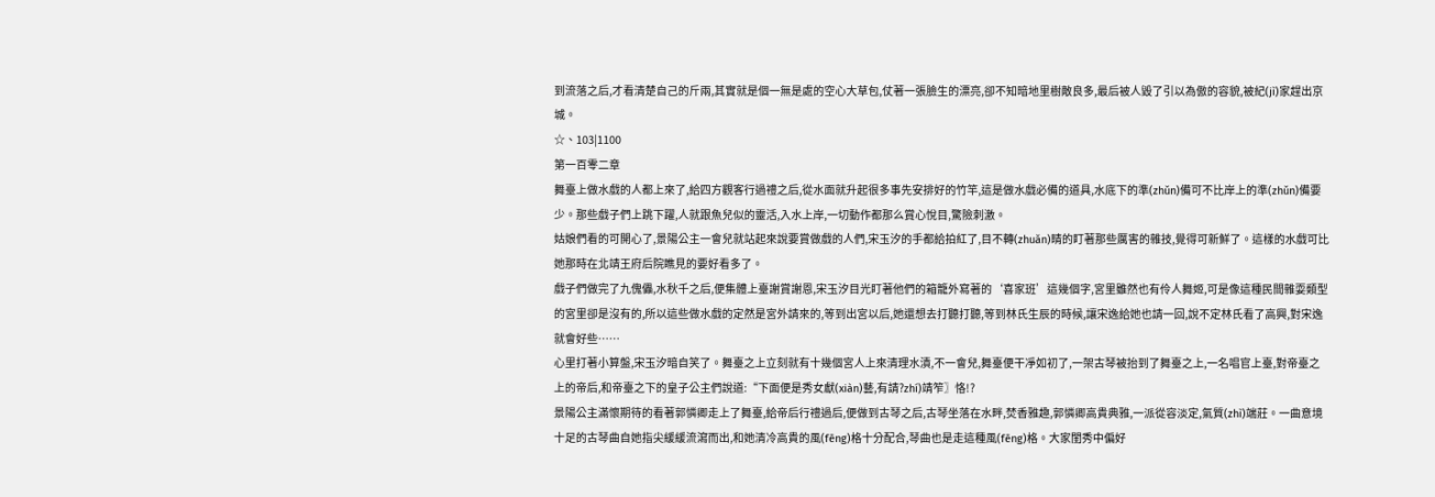到流落之后,才看清楚自己的斤兩,其實就是個一無是處的空心大草包,仗著一張臉生的漂亮,卻不知暗地里樹敵良多,最后被人毀了引以為傲的容貌,被紀(jì)家趕出京城。
☆、103|1100
第一百零二章
舞臺上做水戲的人都上來了,給四方觀客行過禮之后,從水面就升起很多事先安排好的竹竿,這是做水戲必備的道具,水底下的準(zhǔn)備可不比岸上的準(zhǔn)備要少。那些戲子們上跳下躍,人就跟魚兒似的靈活,入水上岸,一切動作都那么賞心悅目,驚險刺激。
姑娘們看的可開心了,景陽公主一會兒就站起來說要賞做戲的人們,宋玉汐的手都給拍紅了,目不轉(zhuǎn)睛的盯著那些厲害的雜技,覺得可新鮮了。這樣的水戲可比她那時在北靖王府后院瞧見的要好看多了。
戲子們做完了九傀儡,水秋千之后,便集體上臺謝賞謝恩,宋玉汐目光盯著他們的箱籠外寫著的‘喜家班’這幾個字,宮里雖然也有伶人舞姬,可是像這種民間雜耍類型的宮里卻是沒有的,所以這些做水戲的定然是宮外請來的,等到出宮以后,她還想去打聽打聽,等到林氏生辰的時候,讓宋逸給她也請一回,說不定林氏看了高興,對宋逸就會好些……
心里打著小算盤,宋玉汐暗自笑了。舞臺之上立刻就有十幾個宮人上來清理水漬,不一會兒,舞臺便干凈如初了,一架古琴被抬到了舞臺之上,一名唱官上臺,對帝臺之上的帝后,和帝臺之下的皇子公主們說道:“下面便是秀女獻(xiàn)藝,有請?zhí)靖笮〗恪!?
景陽公主滿懷期待的看著郭憐卿走上了舞臺,給帝后行禮過后,便做到古琴之后,古琴坐落在水畔,焚香雅趣,郭憐卿高貴典雅,一派從容淡定,氣質(zhì)端莊。一曲意境十足的古琴曲自她指尖緩緩流瀉而出,和她清冷高貴的風(fēng)格十分配合,琴曲也是走這種風(fēng)格。大家閨秀中偏好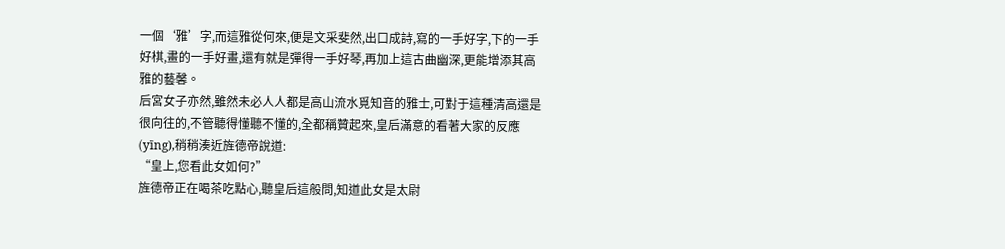一個‘雅’字,而這雅從何來,便是文采斐然,出口成詩,寫的一手好字,下的一手好棋,畫的一手好畫,還有就是彈得一手好琴,再加上這古曲幽深,更能增添其高雅的藝馨。
后宮女子亦然,雖然未必人人都是高山流水覓知音的雅士,可對于這種清高還是很向往的,不管聽得懂聽不懂的,全都稱贊起來,皇后滿意的看著大家的反應(yīng),稍稍湊近旌德帝說道:
“皇上,您看此女如何?”
旌德帝正在喝茶吃點心,聽皇后這般問,知道此女是太尉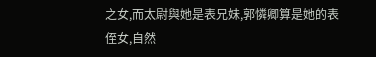之女,而太尉與她是表兄妹,郭憐卿算是她的表侄女,自然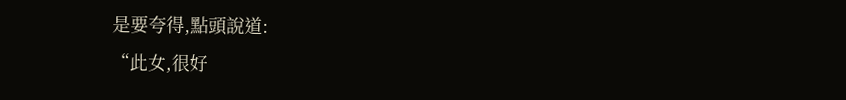是要夸得,點頭說道:
“此女,很好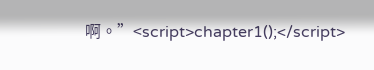啊。”<script>chapter1();</script>